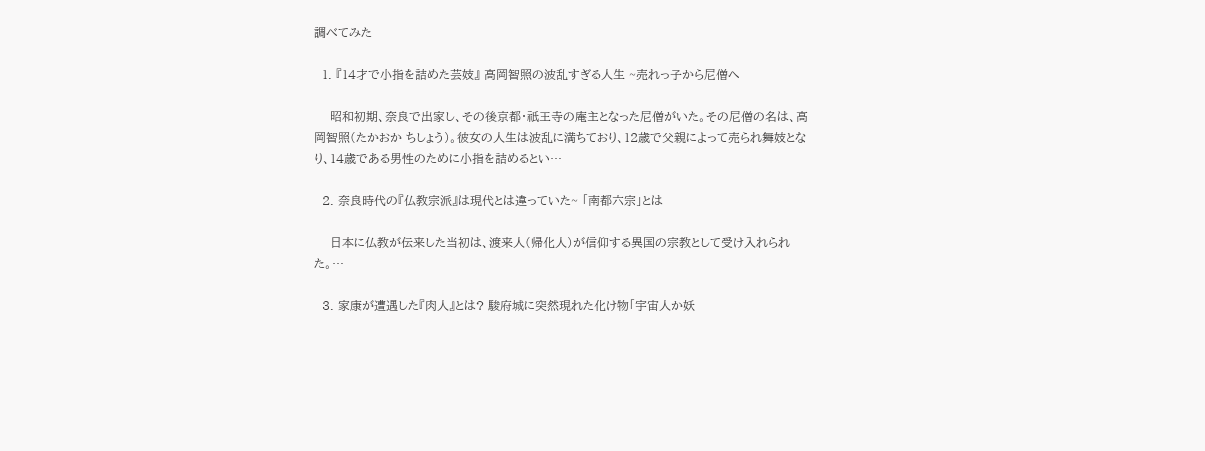調べてみた

  1. 『14才で小指を詰めた芸妓』 高岡智照の波乱すぎる人生 ~売れっ子から尼僧へ

    昭和初期、奈良で出家し、その後京都・祇王寺の庵主となった尼僧がいた。その尼僧の名は、高岡智照(たかおか ちしょう)。彼女の人生は波乱に満ちており、12歳で父親によって売られ舞妓となり、14歳である男性のために小指を詰めるとい…

  2. 奈良時代の『仏教宗派』は現代とは違っていた~ 「南都六宗」とは

    日本に仏教が伝来した当初は、渡来人(帰化人)が信仰する異国の宗教として受け入れられた。…

  3. 家康が遭遇した『肉人』とは? 駿府城に突然現れた化け物「宇宙人か妖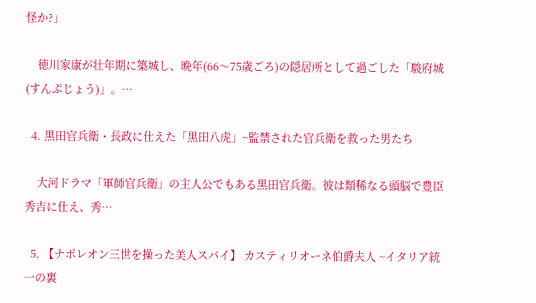怪か?」

    徳川家康が壮年期に築城し、晩年(66〜75歳ごろ)の隠居所として過ごした「駿府城(すんぷじょう)」。…

  4. 黒田官兵衛・長政に仕えた「黒田八虎」~監禁された官兵衛を救った男たち

    大河ドラマ「軍師官兵衛」の主人公でもある黒田官兵衛。彼は類稀なる頭脳で豊臣秀吉に仕え、秀…

  5. 【ナポレオン三世を操った美人スパイ】 カスティリオーネ伯爵夫人 ~イタリア統一の裏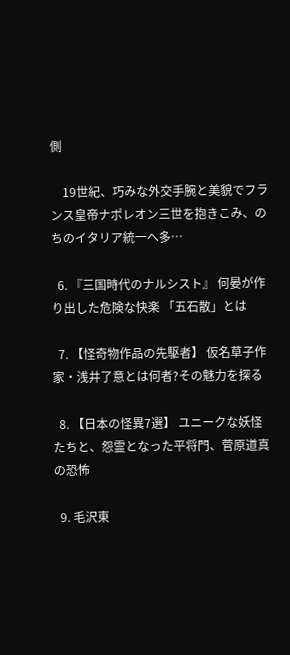側

    19世紀、巧みな外交手腕と美貌でフランス皇帝ナポレオン三世を抱きこみ、のちのイタリア統一へ多…

  6. 『三国時代のナルシスト』 何晏が作り出した危険な快楽 「五石散」とは

  7. 【怪奇物作品の先駆者】 仮名草子作家・浅井了意とは何者?その魅力を探る

  8. 【日本の怪異7選】 ユニークな妖怪たちと、怨霊となった平将門、菅原道真の恐怖

  9. 毛沢東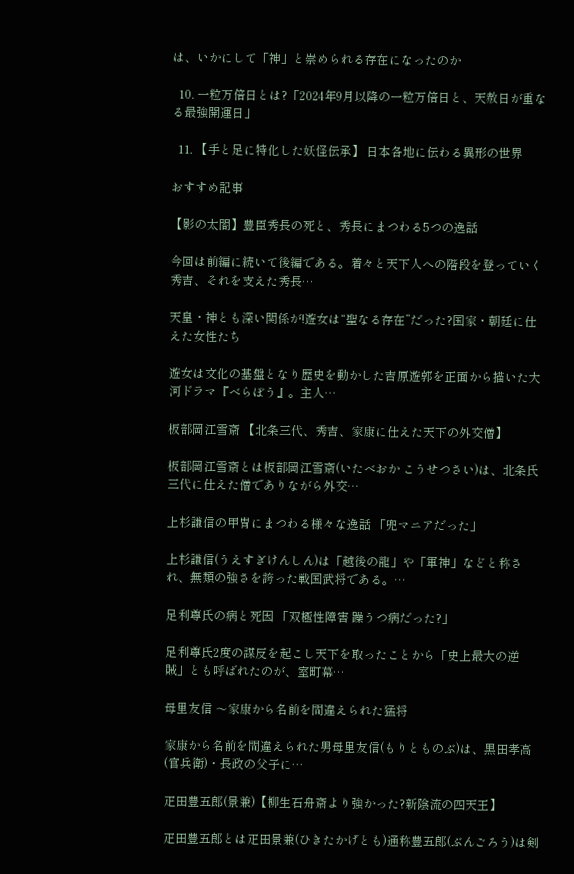は、いかにして「神」と崇められる存在になったのか

  10. 一粒万倍日とは?「2024年9月以降の一粒万倍日と、天赦日が重なる最強開運日」

  11. 【手と足に特化した妖怪伝承】 日本各地に伝わる異形の世界

おすすめ記事

【影の太閤】豊臣秀長の死と、秀長にまつわる5つの逸話

今回は前編に続いて後編である。着々と天下人への階段を登っていく秀吉、それを支えた秀長…

天皇・神とも深い関係が!遊女は“聖なる存在”だった?国家・朝廷に仕えた女性たち

遊女は文化の基盤となり歴史を動かした吉原遊郭を正面から描いた大河ドラマ『べらぼう』。主人…

板部岡江雪斎 【北条三代、秀吉、家康に仕えた天下の外交僧】

板部岡江雪斎とは板部岡江雪斎(いたべおか こうせつさい)は、北条氏三代に仕えた僧でありながら外交…

上杉謙信の甲冑にまつわる様々な逸話 「兜マニアだった」

上杉謙信(うえすぎけんしん)は「越後の龍」や「軍神」などと称され、無類の強さを誇った戦国武将である。…

足利尊氏の病と死因 「双極性障害 躁うつ病だった?」

足利尊氏2度の謀反を起こし天下を取ったことから「史上最大の逆賊」とも呼ばれたのが、室町幕…

母里友信 〜家康から名前を間違えられた猛将

家康から名前を間違えられた男母里友信(もりとものぶ)は、黒田孝高(官兵衛)・長政の父子に…

疋田豊五郎(景兼)【柳生石舟斎より強かった?新陰流の四天王】

疋田豊五郎とは疋田景兼(ひきたかげとも)通称豊五郎(ぶんごろう)は剣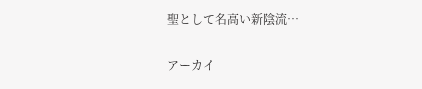聖として名高い新陰流…

アーカイ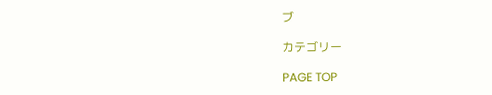ブ

カテゴリー

PAGE TOP